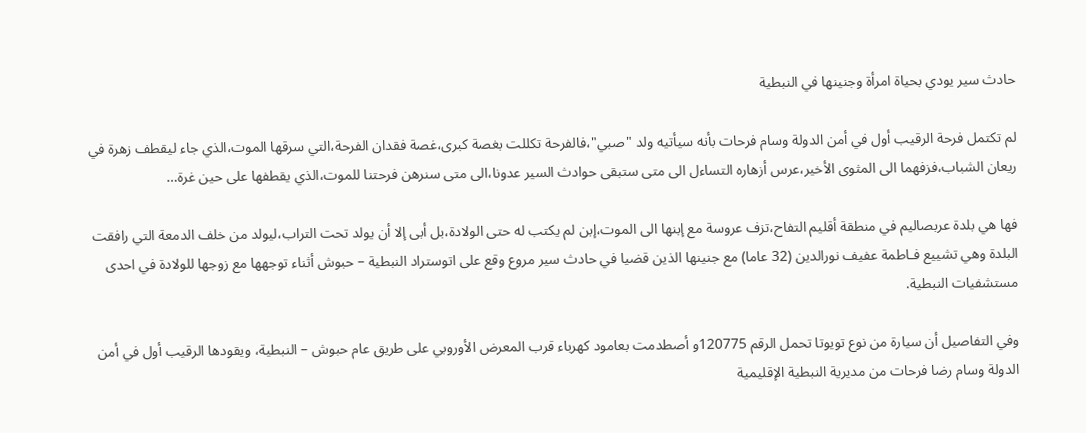حادث سير يودي بحياة امرأة وجنينها في النبطية

لم تكتمل فرحة الرقيب أول في أمن الدولة وسام فرحات بأنه سيأتيه ولد "صبي"،فالفرحة تكللت بغصة كبرى،غصة فقدان الفرحة،التي سرقها الموت،الذي جاء ليقطف زهرة في ريعان الشباب،فزفهما الى المثوى الأخير،عرس أزهاره التساءل الى متى ستبقى حوادث السير عدونا،الى متى سنرهن فرحتنا للموت،الذي يقطفها على حين غرة…

فها هي بلدة عربصاليم في منطقة أقليم التفاح،تزف عروسة مع إبنها الى الموت،إبن لم يكتب له حتى الولادة،بل أبى إلا أن يولد تحت التراب،ليولد من خلف الدمعة التي رافقت البلدة وهي تشييع فـاطمة عفيف نورالدين (32 عاما) مع جنينها الذين قضيا في حادث سير مروع وقع على اتوستراد النبطية – حبوش أثناء توجهها مع زوجها للولادة في احدى مستشفيات النبطية.

وفي التفاصيل أن سيارة من نوع تويوتا تحمل الرقم 120775و أصطدمت بعامود كهرباء قرب المعرض الأوروبي على طريق عام حبوش – النبطية، ويقودها الرقيب أول في أمن الدولة وسام رضا فرحات من مديرية النبطية الإقليمية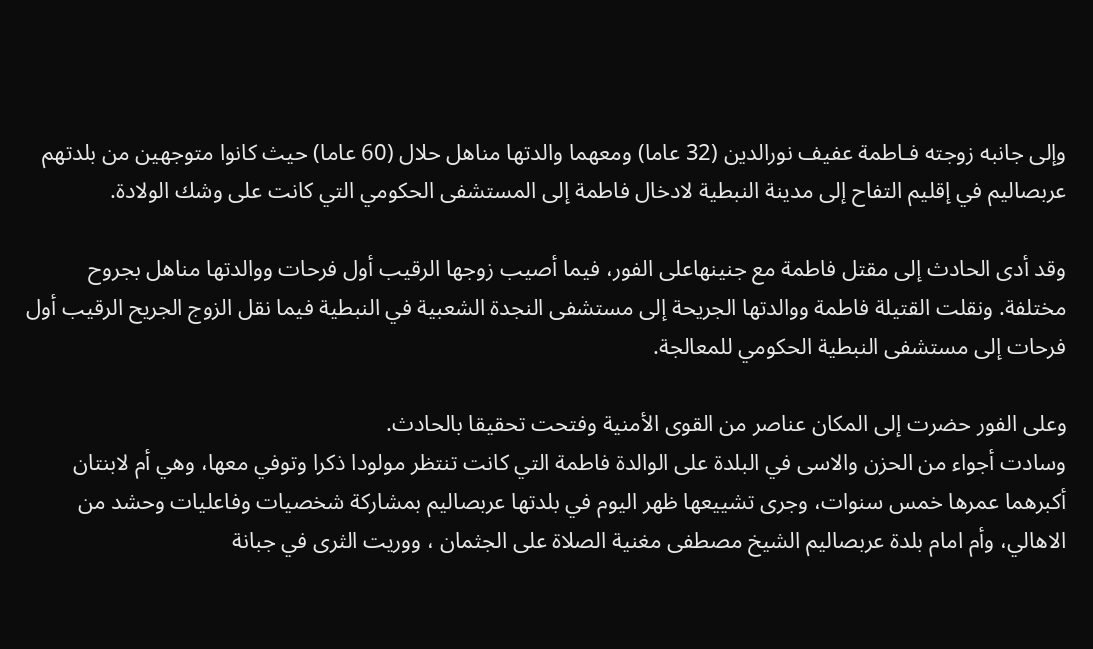وإلى جانبه زوجته فـاطمة عفيف نورالدين (32 عاما) ومعهما والدتها مناهل حلال (60 عاما) حيث كانوا متوجهين من بلدتهم عربصاليم في إقليم التفاح إلى مدينة النبطية لادخال فاطمة إلى المستشفى الحكومي التي كانت على وشك الولادة.

وقد أدى الحادث إلى مقتل فاطمة مع جنينهاعلى الفور، فيما أصيب زوجها الرقيب أول فرحات ووالدتها مناهل بجروح مختلفة. ونقلت القتيلة فاطمة ووالدتها الجريحة إلى مستشفى النجدة الشعبية في النبطية فيما نقل الزوج الجريح الرقيب أول فرحات إلى مستشفى النبطية الحكومي للمعالجة.

وعلى الفور حضرت إلى المكان عناصر من القوى الأمنية وفتحت تحقيقا بالحادث.
وسادت أجواء من الحزن والاسى في البلدة على الوالدة فاطمة التي كانت تنتظر مولودا ذكرا وتوفي معها، وهي أم لابنتان أكبرهما عمرها خمس سنوات، وجرى تشييعها ظهر اليوم في بلدتها عربصاليم بمشاركة شخصيات وفاعليات وحشد من الاهالي، وأم امام بلدة عربصاليم الشيخ مصطفى مغنية الصلاة على الجثمان ، ووريت الثرى في جبانة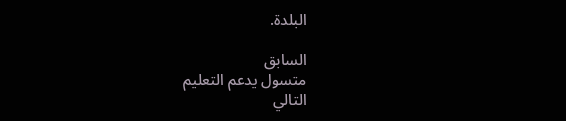البلدة.

السابق
متسول يدعم التعليم
التالي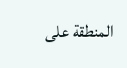المنطقة على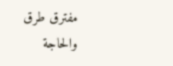مفترق طرق والحاجة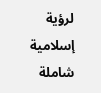لرؤية إسلامية شاملة